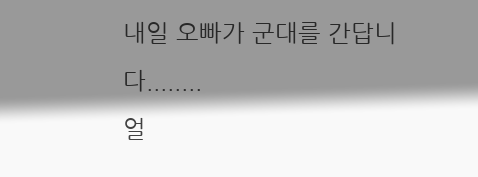내일 오빠가 군대를 간답니다........
얼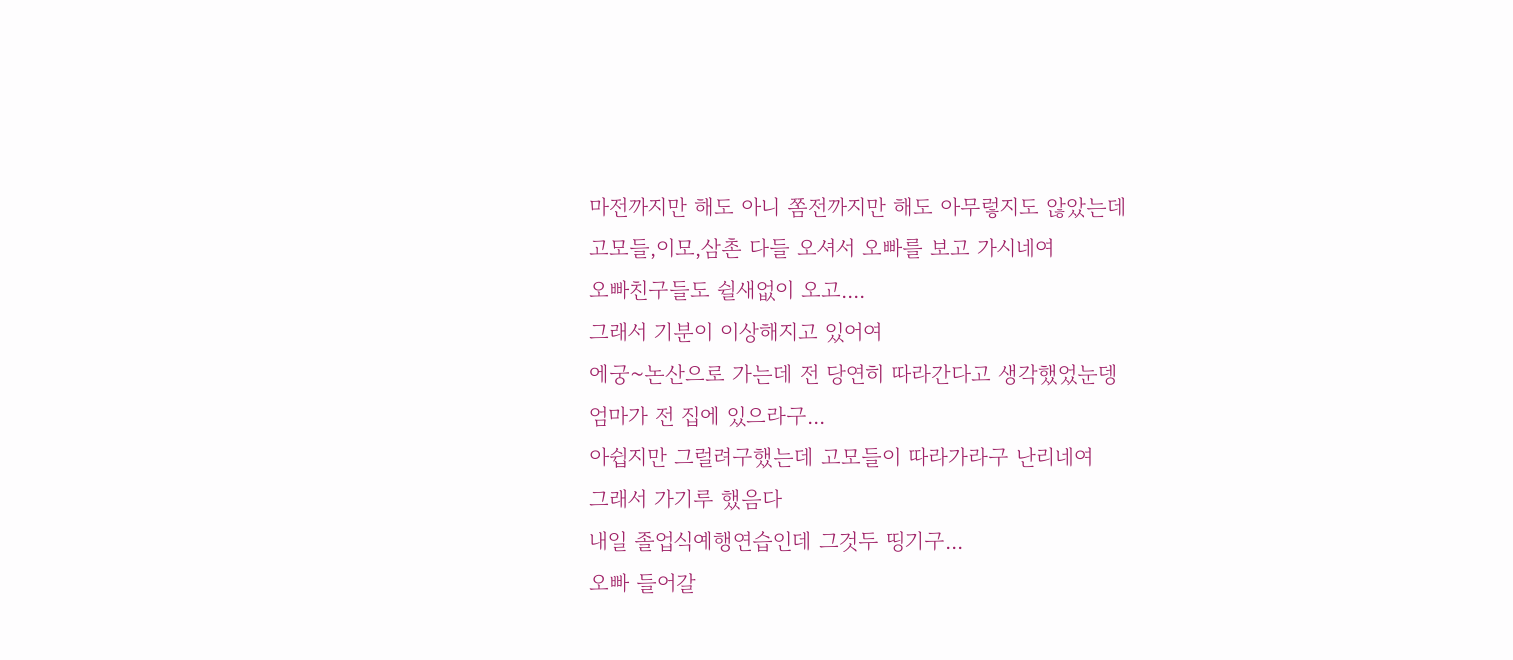마전까지만 해도 아니 쫌전까지만 해도 아무렇지도 않았는데
고모들,이모,삼촌 다들 오셔서 오빠를 보고 가시네여
오빠친구들도 쉴새없이 오고....
그래서 기분이 이상해지고 있어여
에궁~논산으로 가는데 전 당연히 따라간다고 생각했었눈뎅
엄마가 전 집에 있으라구...
아쉽지만 그럴려구했는데 고모들이 따라가라구 난리네여
그래서 가기루 했음다
내일 졸업식예행연습인데 그것두 띵기구...
오빠 들어갈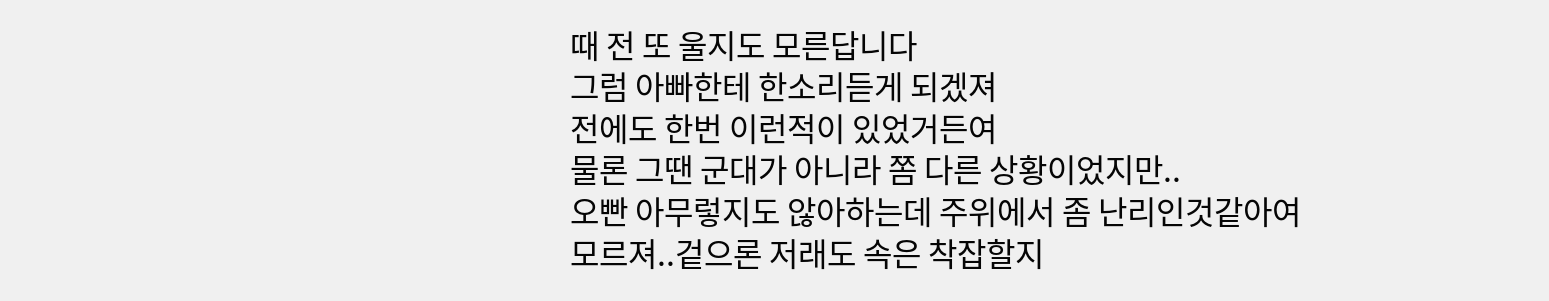때 전 또 울지도 모른답니다
그럼 아빠한테 한소리듣게 되겠져
전에도 한번 이런적이 있었거든여
물론 그땐 군대가 아니라 쫌 다른 상황이었지만..
오빤 아무렇지도 않아하는데 주위에서 좀 난리인것같아여
모르져..겉으론 저래도 속은 착잡할지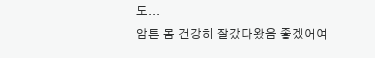도...
암튼 몸 건강히 잘갔다왔음 좋겠어여